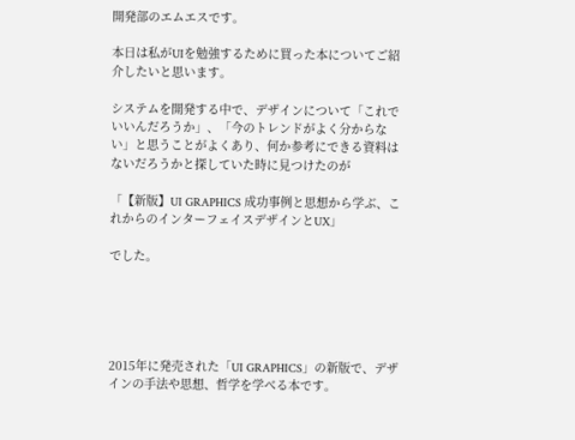開発部のエムエスです。

本日は私がUIを勉強するために買った本についてご紹介したいと思います。

システムを開発する中で、デザインについて「これでいいんだろうか」、「今のトレンドがよく分からない」と思うことがよくあり、何か参考にできる資料はないだろうかと探していた時に見つけたのが

「【新版】UI GRAPHICS 成功事例と思想から学ぶ、これからのインターフェイスデザインとUX」

でした。





2015年に発売された「UI GRAPHICS」の新版で、デザインの手法や思想、哲学を学べる本です。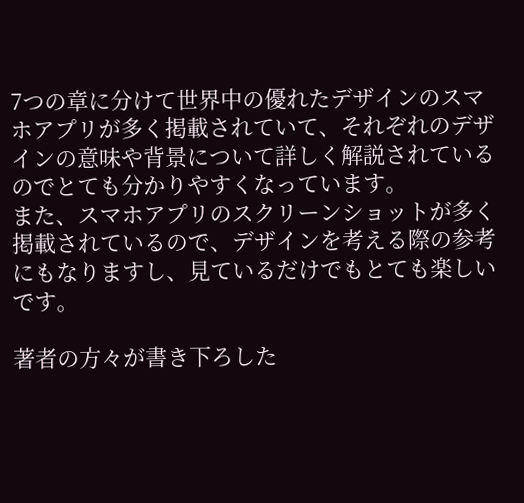7つの章に分けて世界中の優れたデザインのスマホアプリが多く掲載されていて、それぞれのデザインの意味や背景について詳しく解説されているのでとても分かりやすくなっています。
また、スマホアプリのスクリーンショットが多く掲載されているので、デザインを考える際の参考にもなりますし、見ているだけでもとても楽しいです。

著者の方々が書き下ろした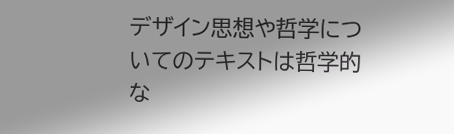デザイン思想や哲学についてのテキストは哲学的な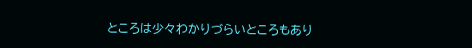ところは少々わかりづらいところもあり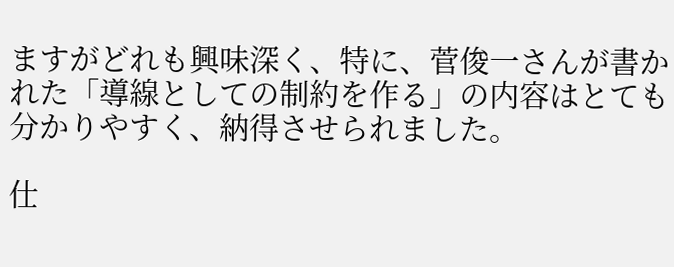ますがどれも興味深く、特に、菅俊一さんが書かれた「導線としての制約を作る」の内容はとても分かりやすく、納得させられました。

仕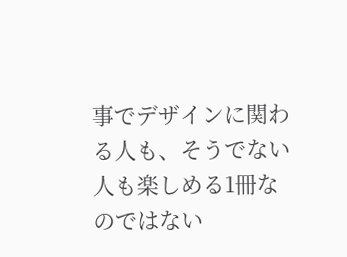事でデザインに関わる人も、そうでない人も楽しめる1冊なのではない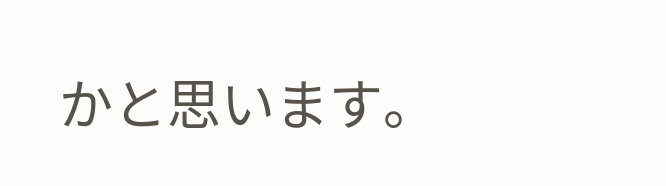かと思います。